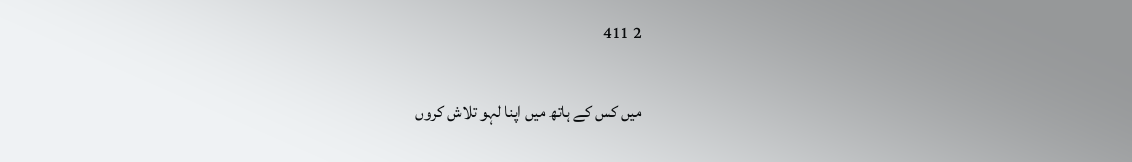2 411

میں کس کے ہاتھ میں اپنا لہو تلاش کروں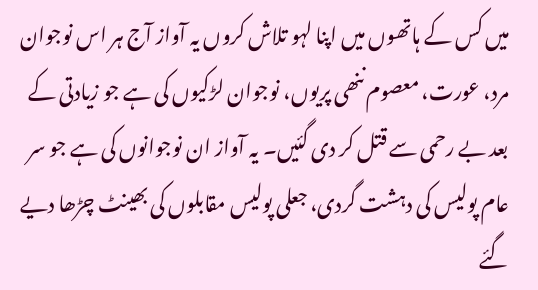میں کس کے ہاتھوں میں اپنا لہو تلاش کروں یہ آواز آج ہر اس نوجوان مرد، عورت، معصوم ننھی پریوں، نوجوان لڑکیوں کی ہے جو زیادتی کے بعد بے رحمی سے قتل کر دی گئیں۔ یہ آواز ان نوجوانوں کی ہے جو سر عام پولیس کی دہشت گردی، جعلی پولیس مقابلوں کی بھینٹ چڑھا دیے گئے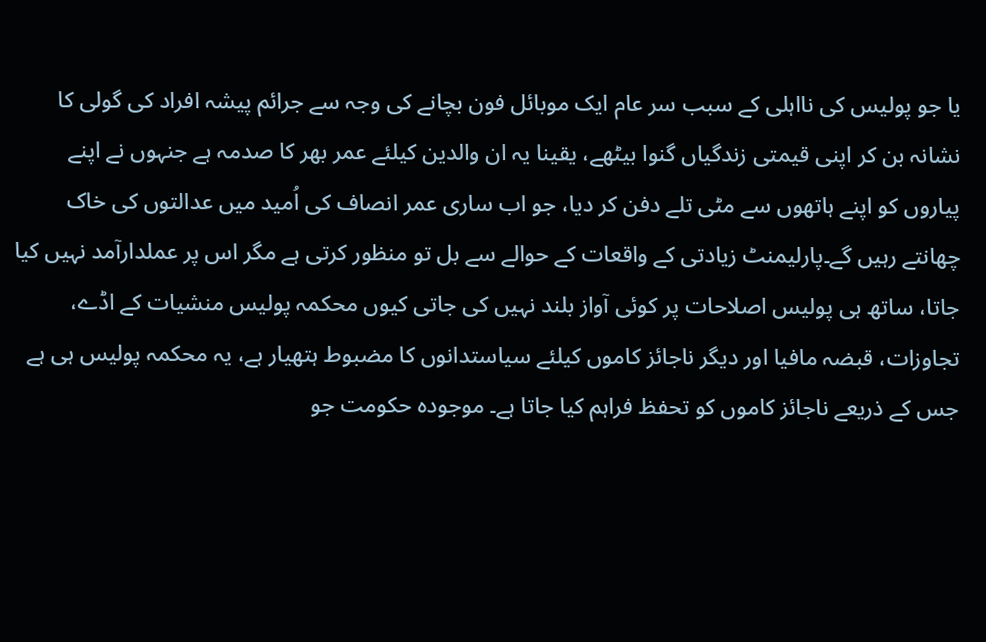یا جو پولیس کی نااہلی کے سبب سر عام ایک موبائل فون بچانے کی وجہ سے جرائم پیشہ افراد کی گولی کا نشانہ بن کر اپنی قیمتی زندگیاں گنوا بیٹھے، یقینا یہ ان والدین کیلئے عمر بھر کا صدمہ ہے جنہوں نے اپنے پیاروں کو اپنے ہاتھوں سے مٹی تلے دفن کر دیا، جو اب ساری عمر انصاف کی اُمید میں عدالتوں کی خاک چھانتے رہیں گے۔پارلیمنٹ زیادتی کے واقعات کے حوالے سے بل تو منظور کرتی ہے مگر اس پر عملدارآمد نہیں کیا جاتا، ساتھ ہی پولیس اصلاحات پر کوئی آواز بلند نہیں کی جاتی کیوں محکمہ پولیس منشیات کے اڈے، تجاوزات، قبضہ مافیا اور دیگر ناجائز کاموں کیلئے سیاستدانوں کا مضبوط ہتھیار ہے، یہ محکمہ پولیس ہی ہے جس کے ذریعے ناجائز کاموں کو تحفظ فراہم کیا جاتا ہے۔ موجودہ حکومت جو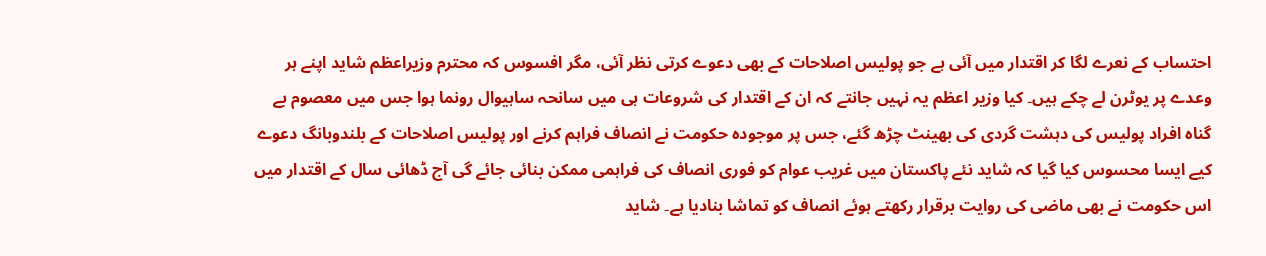احتساب کے نعرے لگا کر اقتدار میں آئی ہے جو پولیس اصلاحات کے بھی دعوے کرتی نظر آئی، مگر افسوس کہ محترم وزیراعظم شاید اپنے ہر وعدے پر یوٹرن لے چکے ہیں۔ کیا وزیر اعظم یہ نہیں جانتے کہ ان کے اقتدار کی شروعات ہی میں سانحہ ساہیوال رونما ہوا جس میں معصوم بے گناہ افراد پولیس کی دہشت گردی کی بھینٹ چڑھ گئے، جس پر موجودہ حکومت نے انصاف فراہم کرنے اور پولیس اصلاحات کے بلندوبانگ دعوے کیے ایسا محسوس کیا گیا کہ شاید نئے پاکستان میں غریب عوام کو فوری انصاف کی فراہمی ممکن بنائی جائے گی آج ڈھائی سال کے اقتدار میں اس حکومت نے بھی ماضی کی روایت برقرار رکھتے ہوئے انصاف کو تماشا بنادیا ہے۔ شاید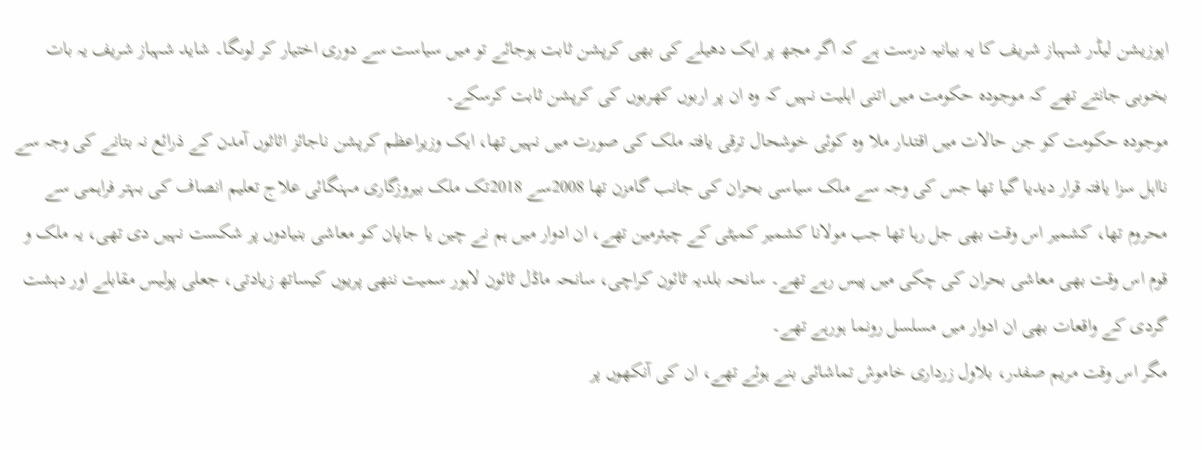اپوزیشن لیڈر شہباز شریف کا یہ بیانیہ درست ہے کہ اگر مجھ پر ایک دھیلے کی بھی کرپشن ثابت ہوجائے تو میں سیاست سے دوری اختیار کر لوںگا۔ شاید شہباز شریف یہ بات بخوبی جانتے تھے کہ موجودہ حکومت میں اتنی اہلیت نہیں کہ وہ ان پر اربوں کھربوں کی کرپشن ثابت کرسکے۔
موجودہ حکومت کو جن حالات میں اقتدار ملا وہ کوئی خوشحال ترقی یافتہ ملک کی صورت میں نہیں تھا، ایک وزیراعظم کرپشن ناجائز اثاثوں آمدن کے ذرائع نہ بتانے کی وجہ سے نااہل سزا یافتہ قرار دیدیا گیا تھا جس کی وجہ سے ملک سیاسی بحران کی جانب گامزن تھا 2008سے 2018تک ملک بیروزگاری مہنگائی علاج تعلیم انصاف کی بہتر فراہمی سے محروم تھا، کشمیر اس وقت بھی جل رہا تھا جب مولانا کشمیر کمیٹی کے چیئرمین تھے، ان ادوار میں ہم نے چین یا جاپان کو معاشی بنیادوں پر شکست نہیں دی تھی، یہ ملک و قوم اس وقت بھی معاشی بحران کی چکی میں پیس رہے تھے۔ سانحہ بلدیہ ٹائون کراچی، سانحہ ماڈل ٹائون لاہور سمیت ننھی پریوں کیساتھ زیادتی، جعلی پولیس مقابلے اور دہشت گردی کے واقعات بھی ان ادوار میں مسلسل رونما ہورہے تھے۔
مگر اس وقت مریم صفدر، بلاول زرداری خاموش تماشائی بنے ہوئے تھے، ان کی آنکھوں پر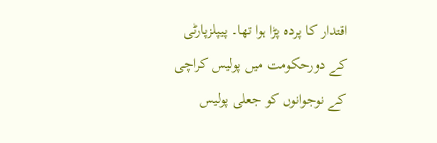اقتدار کا پردہ پڑا ہوا تھا۔ پیپلزپارٹی کے دورحکومت میں پولیس کراچی کے نوجوانوں کو جعلی پولیس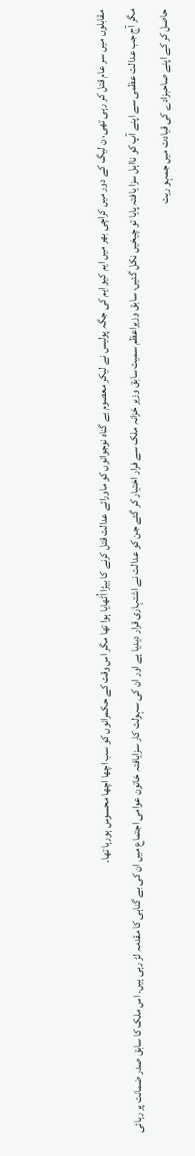مقابلوں میں سر عام قتل کر رہی تھی، ن لیگ کے دور میں کراچی بھر میں ایم کیو ایم کی جگہ پولیس نے لیکر معصوم بے گناہ نوجوانوں کو ماورائے عدالت قتل کرنے کا بیڑا اُٹھایا ہوا تھا مگر اس وقت کے حکمرانوں کو سب اچھا اچھا محسوس ہورہا تھا۔
مگر آج جب عدالت عظمی سے اپنے آپ کو نااہل سزا یافتہ پایا تو چیخیں نکل گئیں، سابق وزیراعظم سمیت سابق وزیر خزانہ ملک سے فرار اختیار کر گئے جن کو عدالت نے اشتہاری قرار دیدیا ہے اور ان کی سہولت کار سزایافتہ خاتون عوامی اجتماع میں ان کی بے گناہی کا مقدمہ لڑ رہی ہیں۔ اس ملک کا سابق صدر ضمانت پر رہائی حاصل کر کے اپنے صاحبزادے کی قیادت میں جمہو ریت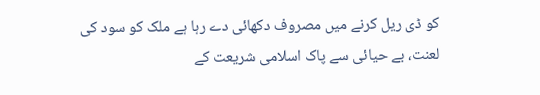کو ڈی ریل کرنے میں مصروف دکھائی دے رہا ہے ملک کو سود کی لعنت، بے حیائی سے پاک اسلامی شریعت کے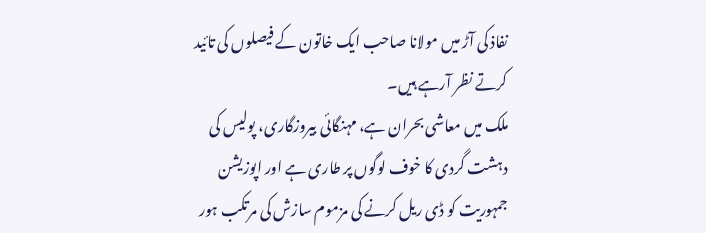نفاذ کی آڑ میں مولانا صاحب ایک خاتون کے فیصلوں کی تائید کرتے نظر آرہے ہیں۔
ملک میں معاشی بحران ہے، مہنگائی بیروزگاری، پولیس کی دہشت گردی کا خوف لوگوں پر طاری ہے اور اپوزیشن جمہوریت کو ڈی ریل کرنے کی مزموم سازش کی مرتکب ہور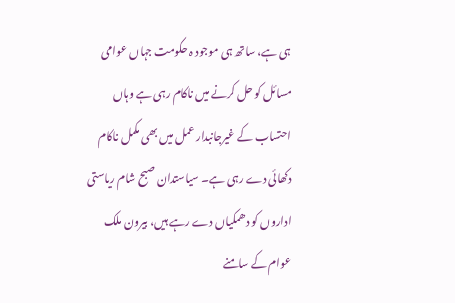ہی ہے، ساتھ ہی موجود ہ حکومت جہاں عوامی مسائل کو حل کرنے میں ناکام رہی ہے وہاں احتساب کے غیرجانبدار عمل میں بھی مکمل ناکام دکھائی دے رہی ہے۔ سیاستدان صبح شام ریاستی اداروں کو دھمکیاں دے رہے ہیں، بیرون ملک عوام کے سامنے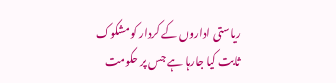ریاستی اداروں کے کردار کو مشکوک ثابت کیا جارہا ہے جس پر حکومت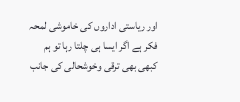اور ریاستی اداروں کی خاموشی لمحہ فکر ہے اگر ایسا ہی چلتا رہا تو ہم کبھی بھی ترقی وخوشحالی کی جانب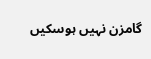گامزن نہیں ہوسکیں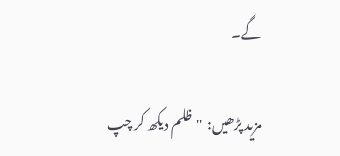گے۔

مزید پڑھیں:  ''ظلم دیکھ کر چپ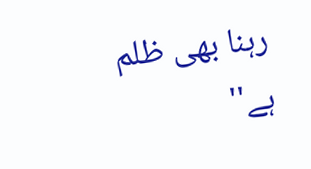رہنا بھی ظلم ہے''